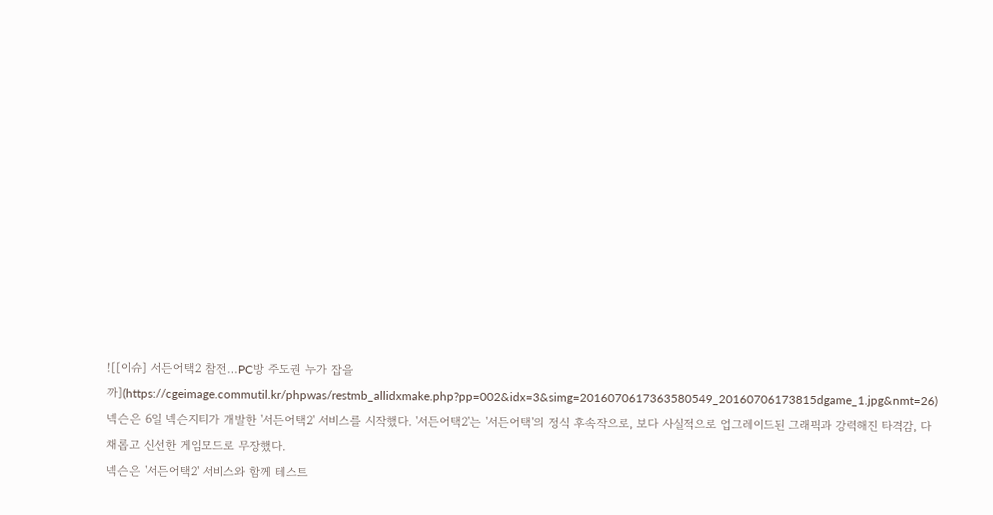![[이슈] 서든어택2 참전…PC방 주도권 누가 잡을까](https://cgeimage.commutil.kr/phpwas/restmb_allidxmake.php?pp=002&idx=3&simg=2016070617363580549_20160706173815dgame_1.jpg&nmt=26)
넥슨은 6일 넥슨지티가 개발한 '서든어택2' 서비스를 시작했다. '서든어택2'는 '서든어택'의 정식 후속작으로, 보다 사실적으로 업그레이드된 그래픽과 강력해진 타격감, 다채롭고 신선한 게임모드로 무장했다.
넥슨은 '서든어택2' 서비스와 함께 테스트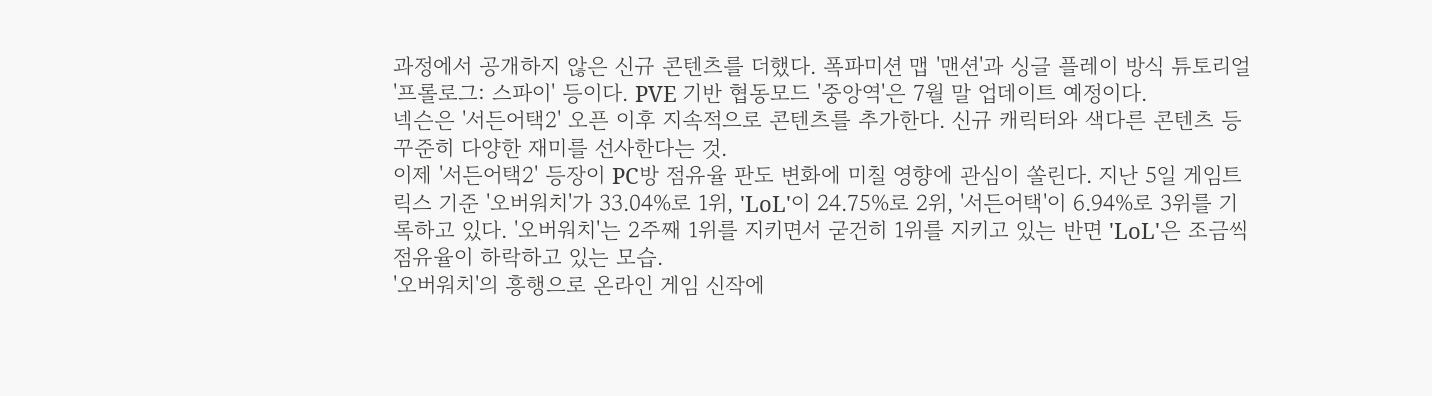과정에서 공개하지 않은 신규 콘텐츠를 더했다. 폭파미션 맵 '맨션'과 싱글 플레이 방식 튜토리얼 '프롤로그: 스파이' 등이다. PVE 기반 협동모드 '중앙역'은 7월 말 업데이트 예정이다.
넥슨은 '서든어택2' 오픈 이후 지속적으로 콘텐츠를 추가한다. 신규 캐릭터와 색다른 콘텐츠 등 꾸준히 다양한 재미를 선사한다는 것.
이제 '서든어택2' 등장이 PC방 점유율 판도 변화에 미칠 영향에 관심이 쏠린다. 지난 5일 게임트릭스 기준 '오버워치'가 33.04%로 1위, 'LoL'이 24.75%로 2위, '서든어택'이 6.94%로 3위를 기록하고 있다. '오버워치'는 2주째 1위를 지키면서 굳건히 1위를 지키고 있는 반면 'LoL'은 조금씩 점유율이 하락하고 있는 모습.
'오버워치'의 흥행으로 온라인 게임 신작에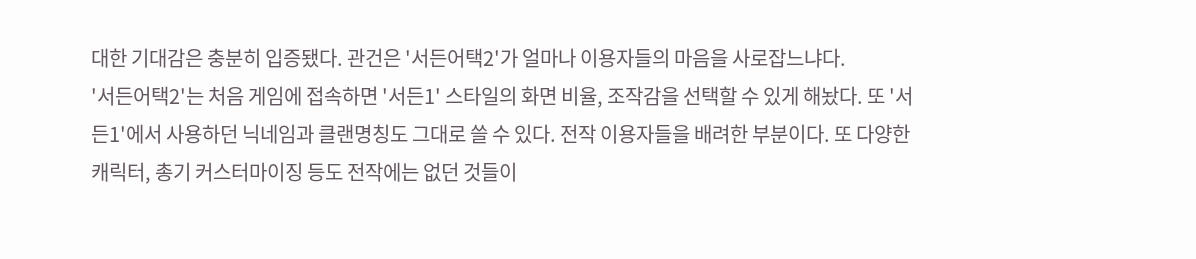대한 기대감은 충분히 입증됐다. 관건은 '서든어택2'가 얼마나 이용자들의 마음을 사로잡느냐다.
'서든어택2'는 처음 게임에 접속하면 '서든1' 스타일의 화면 비율, 조작감을 선택할 수 있게 해놨다. 또 '서든1'에서 사용하던 닉네임과 클랜명칭도 그대로 쓸 수 있다. 전작 이용자들을 배려한 부분이다. 또 다양한 캐릭터, 총기 커스터마이징 등도 전작에는 없던 것들이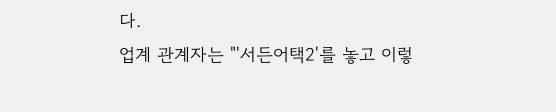다.
업계 관계자는 "'서든어택2'를 놓고 이렇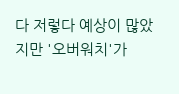다 저렇다 예상이 많았지만 '오버워치'가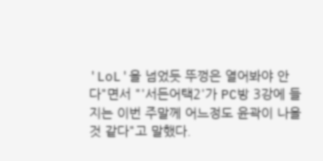'LoL'을 넘었듯 뚜껑은 열어봐야 안다"면서 "'서든어택2'가 PC방 3강에 들지는 이번 주말께 어느정도 윤곽이 나올 것 같다"고 말했다.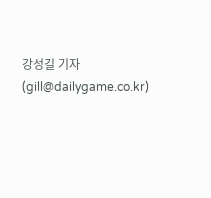강성길 기자 (gill@dailygame.co.kr)